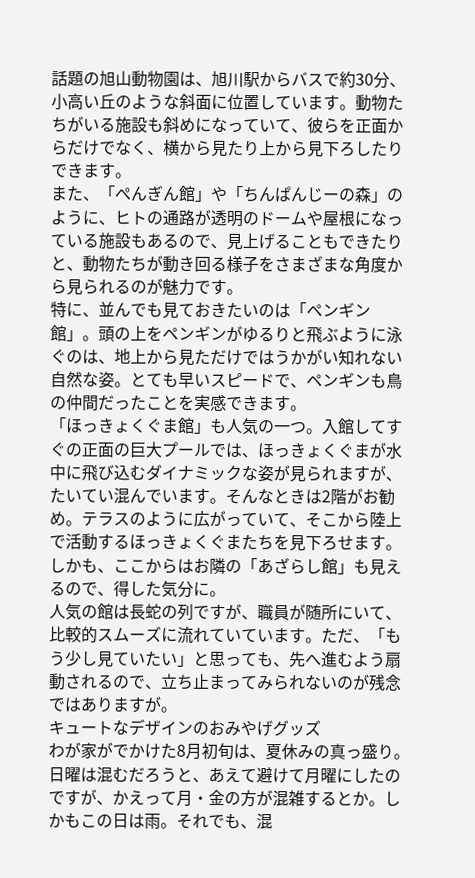話題の旭山動物園は、旭川駅からバスで約30分、小高い丘のような斜面に位置しています。動物たちがいる施設も斜めになっていて、彼らを正面からだけでなく、横から見たり上から見下ろしたりできます。
また、「ぺんぎん館」や「ちんぱんじーの森」のように、ヒトの通路が透明のドームや屋根になっている施設もあるので、見上げることもできたりと、動物たちが動き回る様子をさまざまな角度から見られるのが魅力です。
特に、並んでも見ておきたいのは「ペンギン館」。頭の上をペンギンがゆるりと飛ぶように泳ぐのは、地上から見ただけではうかがい知れない自然な姿。とても早いスピードで、ペンギンも鳥の仲間だったことを実感できます。
「ほっきょくぐま館」も人気の一つ。入館してすぐの正面の巨大プールでは、ほっきょくぐまが水中に飛び込むダイナミックな姿が見られますが、たいてい混んでいます。そんなときは2階がお勧め。テラスのように広がっていて、そこから陸上で活動するほっきょくぐまたちを見下ろせます。しかも、ここからはお隣の「あざらし館」も見えるので、得した気分に。
人気の館は長蛇の列ですが、職員が随所にいて、比較的スムーズに流れていています。ただ、「もう少し見ていたい」と思っても、先へ進むよう扇動されるので、立ち止まってみられないのが残念ではありますが。
キュートなデザインのおみやげグッズ
わが家がでかけた8月初旬は、夏休みの真っ盛り。日曜は混むだろうと、あえて避けて月曜にしたのですが、かえって月・金の方が混雑するとか。しかもこの日は雨。それでも、混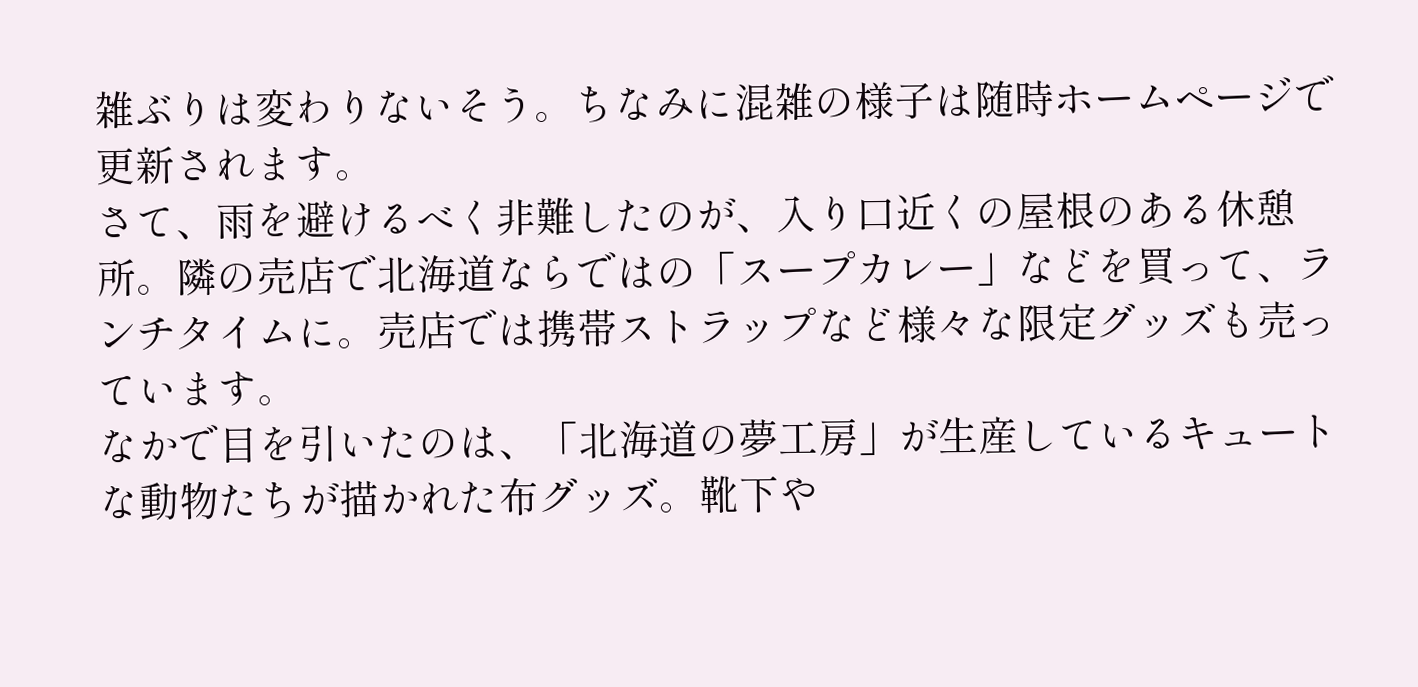雑ぶりは変わりないそう。ちなみに混雑の様子は随時ホームページで更新されます。
さて、雨を避けるべく非難したのが、入り口近くの屋根のある休憩所。隣の売店で北海道ならではの「スープカレー」などを買って、ランチタイムに。売店では携帯ストラップなど様々な限定グッズも売っています。
なかで目を引いたのは、「北海道の夢工房」が生産しているキュートな動物たちが描かれた布グッズ。靴下や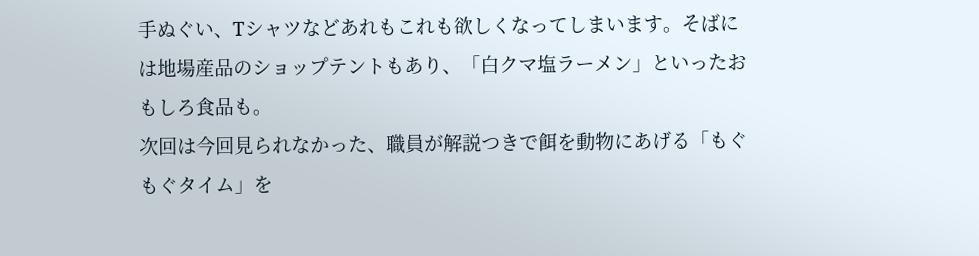手ぬぐい、Tシャツなどあれもこれも欲しくなってしまいます。そばには地場産品のショップテントもあり、「白クマ塩ラーメン」といったおもしろ食品も。
次回は今回見られなかった、職員が解説つきで餌を動物にあげる「もぐもぐタイム」を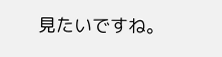見たいですね。